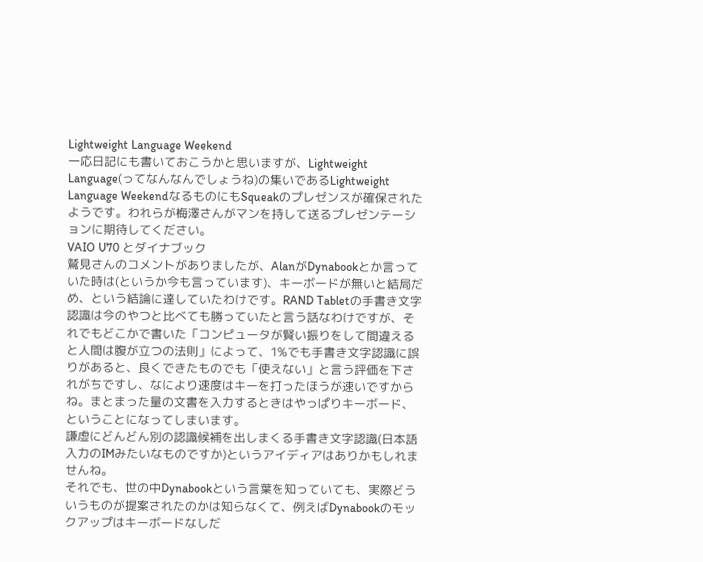Lightweight Language Weekend
一応日記にも書いておこうかと思いますが、Lightweight Language(ってなんなんでしょうね)の集いであるLightweight Language WeekendなるものにもSqueakのプレゼンスが確保されたようです。われらが梅澤さんがマンを持して送るプレゼンテーションに期待してください。
VAIO U70 とダイナブック
鷲見さんのコメントがありましたが、AlanがDynabookとか言っていた時は(というか今も言っています)、キーボードが無いと結局だめ、という結論に達していたわけです。RAND Tabletの手書き文字認識は今のやつと比べても勝っていたと言う話なわけですが、それでもどこかで書いた「コンピュータが賢い振りをして間違えると人間は腹が立つの法則」によって、1%でも手書き文字認識に誤りがあると、良くできたものでも「使えない」と言う評価を下されがちですし、なにより速度はキーを打ったほうが速いですからね。まとまった量の文書を入力するときはやっぱりキーボード、ということになってしまいます。
謙虚にどんどん別の認識候補を出しまくる手書き文字認識(日本語入力のIMみたいなものですか)というアイディアはありかもしれませんね。
それでも、世の中Dynabookという言葉を知っていても、実際どういうものが提案されたのかは知らなくて、例えばDynabookのモックアップはキーボードなしだ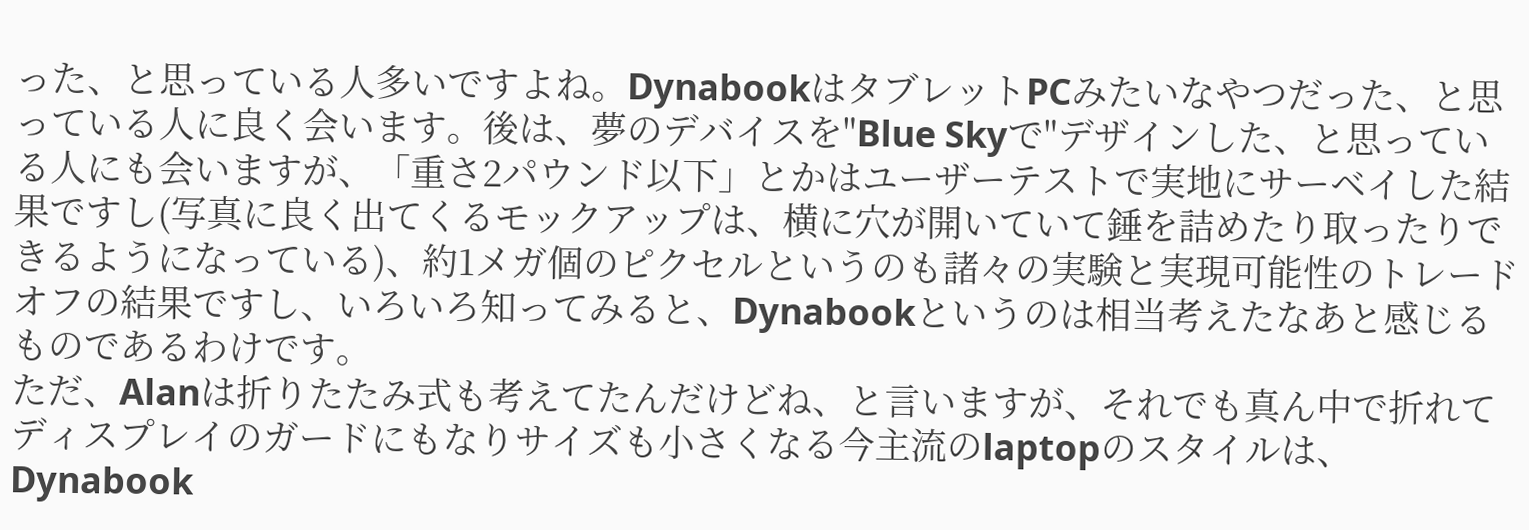った、と思っている人多いですよね。DynabookはタブレットPCみたいなやつだった、と思っている人に良く会います。後は、夢のデバイスを"Blue Skyで"デザインした、と思っている人にも会いますが、「重さ2パウンド以下」とかはユーザーテストで実地にサーベイした結果ですし(写真に良く出てくるモックアップは、横に穴が開いていて錘を詰めたり取ったりできるようになっている)、約1メガ個のピクセルというのも諸々の実験と実現可能性のトレードオフの結果ですし、いろいろ知ってみると、Dynabookというのは相当考えたなあと感じるものであるわけです。
ただ、Alanは折りたたみ式も考えてたんだけどね、と言いますが、それでも真ん中で折れてディスプレイのガードにもなりサイズも小さくなる今主流のlaptopのスタイルは、Dynabook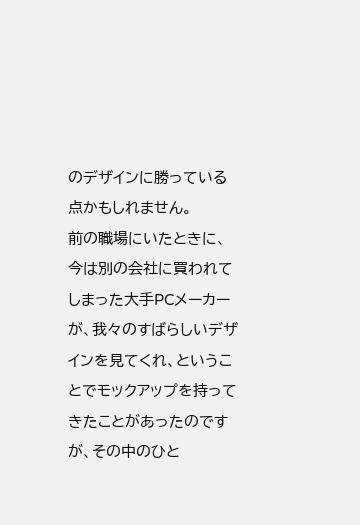のデザインに勝っている点かもしれません。
前の職場にいたときに、今は別の会社に買われてしまった大手PCメーカーが、我々のすばらしいデザインを見てくれ、ということでモックアップを持ってきたことがあったのですが、その中のひと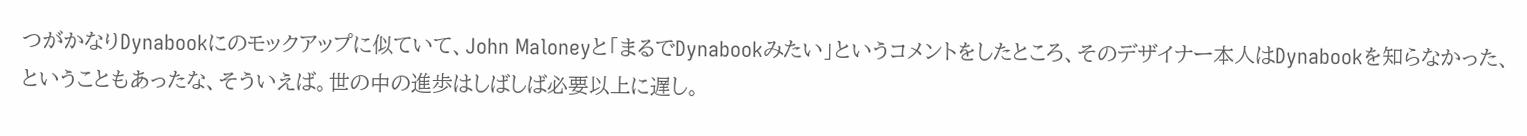つがかなりDynabookにのモックアップに似ていて、John Maloneyと「まるでDynabookみたい」というコメントをしたところ、そのデザイナー本人はDynabookを知らなかった、ということもあったな、そういえば。世の中の進歩はしばしば必要以上に遅し。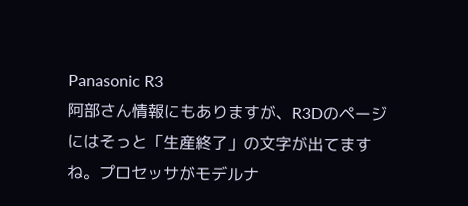Panasonic R3
阿部さん情報にもありますが、R3Dのページにはそっと「生産終了」の文字が出てますね。プロセッサがモデルナ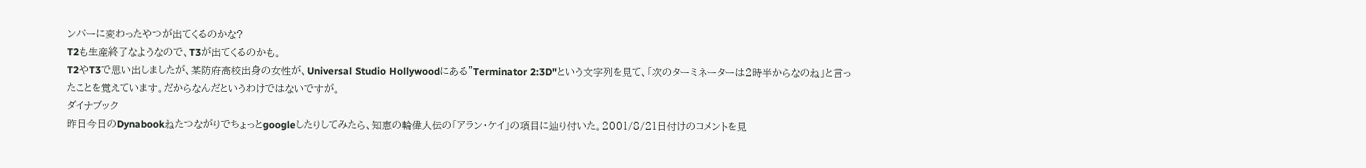ンバーに変わったやつが出てくるのかな?
T2も生産終了なようなので、T3が出てくるのかも。
T2やT3で思い出しましたが、某防府高校出身の女性が、Universal Studio Hollywoodにある"Terminator 2:3D"という文字列を見て、「次のターミネーターは2時半からなのね」と言ったことを覚えています。だからなんだというわけではないですが。
ダイナブック
昨日今日のDynabookねたつながりでちょっとgoogleしたりしてみたら、知恵の輪偉人伝の「アラン・ケイ」の項目に辿り付いた。2001/8/21日付けのコメントを見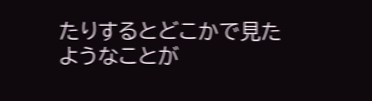たりするとどこかで見たようなことが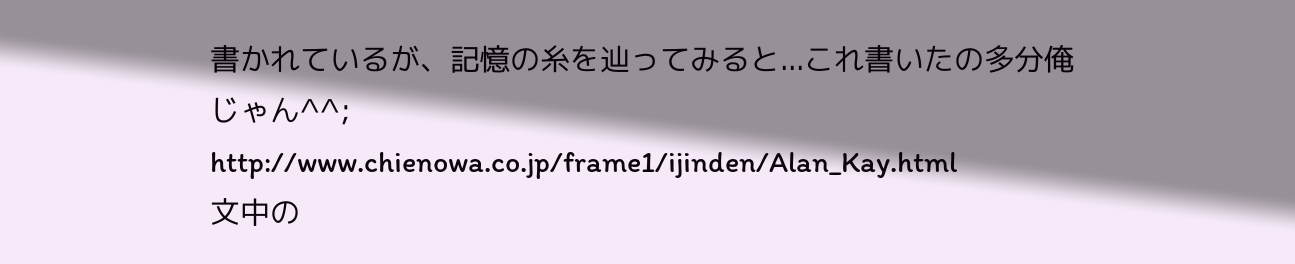書かれているが、記憶の糸を辿ってみると...これ書いたの多分俺じゃん^^;
http://www.chienowa.co.jp/frame1/ijinden/Alan_Kay.html
文中の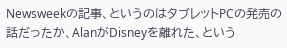Newsweekの記事、というのはタブレットPCの発売の話だったか、AlanがDisneyを離れた、という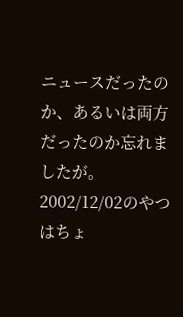ニュースだったのか、あるいは両方だったのか忘れましたが。
2002/12/02のやつはちょ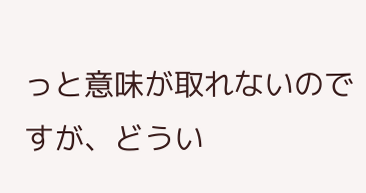っと意味が取れないのですが、どうい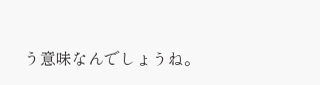う意味なんでしょうね。